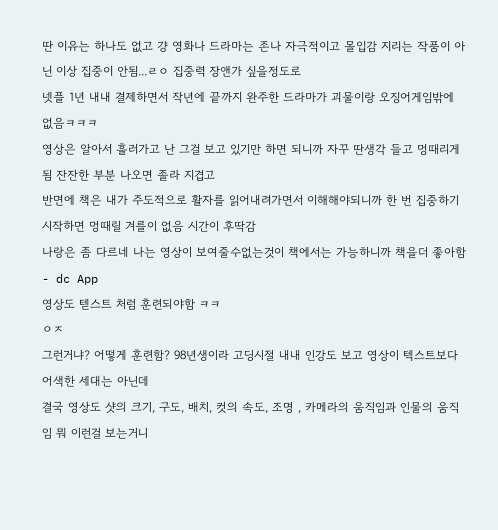딴 이유는 하나도 없고 걍 영화나 드라마는 존나 자극적이고 몰입감 지리는 작품이 아닌 이상 집중이 안됨...ㄹㅇ 집중력 장앤가 싶을정도로
넷플 1년 내내 결제하면서 작년에 끝까지 완주한 드라마가 괴물이랑 오징어게임밖에 없음ㅋㅋㅋ
영상은 알아서 흘러가고 난 그걸 보고 있기만 하면 되니까 자꾸 딴생각 들고 멍때리게됨 잔잔한 부분 나오면 졸라 지겹고
반면에 책은 내가 주도적으로 활자를 읽어내려가면서 이해해야되니까 한 번 집중하기 시작하면 멍때릴 겨를이 없음 시간이 후딱감
나랑은 좀 다르네 나는 영상이 보여줄수없는것이 책에서는 가능하니까 책을더 좋아함 - dc App
영상도 텓스트 처럼 훈련되야함 ㅋㅋ
ㅇㅈ
그런거냐? 어떻게 훈련함? 98년생이라 고딩시절 내내 인강도 보고 영상이 텍스트보다 어색한 세대는 아닌데
결국 영상도 샷의 크기, 구도, 배치, 컷의 속도, 조명 , 카메라의 움직임과 인물의 움직임 뭐 이런걸 보는거니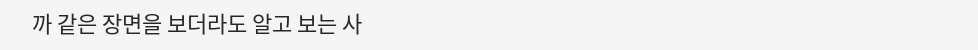까 같은 장면을 보더라도 알고 보는 사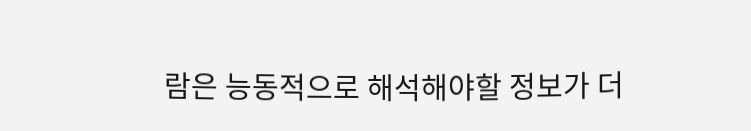람은 능동적으로 해석해야할 정보가 더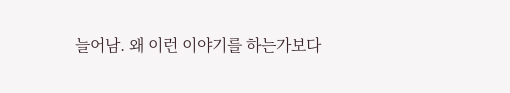늘어남. 왜 이런 이야기를 하는가보다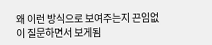왜 이런 방식으로 보여주는지 끈임없이 질문하면서 보게됨